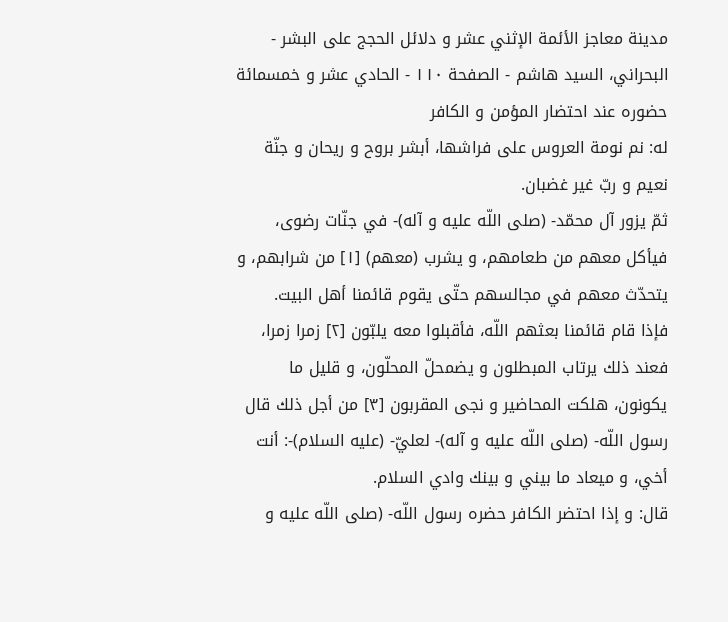مدينة معاجز الأئمة الإثني عشر و دلائل الحجج على البشر - البحراني، السيد هاشم - الصفحة ١١٠ - الحادي عشر و خمسمائة حضوره عند احتضار المؤمن و الكافر
له: نم نومة العروس على فراشها، أبشر بروح و ريحان و جنّة نعيم و ربّ غير غضبان.
ثمّ يزور آل محمّد- (صلى اللّه عليه و آله)- في جنّات رضوى، فيأكل معهم من طعامهم، و يشرب (معهم) [١] من شرابهم، و يتحدّث معهم في مجالسهم حتّى يقوم قائمنا أهل البيت.
فإذا قام قائمنا بعثهم اللّه، فأقبلوا معه يلبّون [٢] زمرا زمرا، فعند ذلك يرتاب المبطلون و يضمحلّ المحلّون، و قليل ما يكونون، هلكت المحاضير و نجى المقربون [٣] من أجل ذلك قال رسول اللّه- (صلى اللّه عليه و آله)- لعليّ- (عليه السلام)-: أنت أخي، و ميعاد ما بيني و بينك وادي السلام.
قال: و إذا احتضر الكافر حضره رسول اللّه- (صلى اللّه عليه و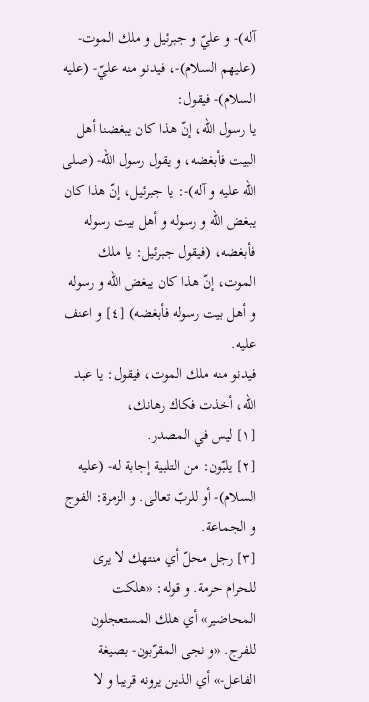آله)- و عليّ و جبرئيل و ملك الموت- (عليهم السلام)-، فيدنو منه عليّ- (عليه السلام)- فيقول:
يا رسول اللّه، إنّ هذا كان يبغضنا أهل البيت فأبغضه، و يقول رسول اللّه- (صلى اللّه عليه و آله)-: يا جبرئيل، إنّ هذا كان يبغض اللّه و رسوله و أهل بيت رسوله فأبغضه، (فيقول جبرئيل: يا ملك الموت، إنّ هذا كان يبغض اللّه و رسوله و أهل بيت رسوله فأبغضه) [٤] و اعنف عليه.
فيدنو منه ملك الموت، فيقول: يا عبد اللّه، أخذت فكاك رهانك،
[١] ليس في المصدر.
[٢] يلبّون: من التلبية إجابة له- (عليه السلام)- أو للربّ تعالى. و الزمرة: الفوج و الجماعة.
[٣] رجل محلّ أي منتهك لا يرى للحرام حرمة. و قوله: «هلكت المحاضير» أي هلك المستعجلون للفرج. «و نجى المقرّبون- بصيغة الفاعل-» أي الذين يرونه قريبا و لا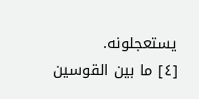يستعجلونه.
[٤] ما بين القوسين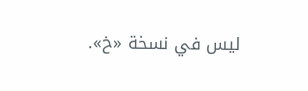ليس في نسخة «خ».